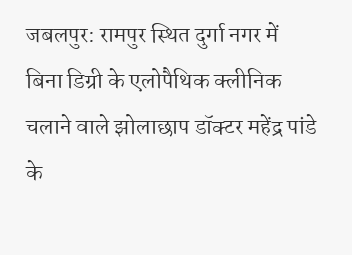जबलपुर: रामपुर स्थित दुर्गा नगर में बिना डिग्री के एलोपैथिक क्लीनिक चलाने वाले झोलाछाप डॉक्टर महेंद्र पांडे के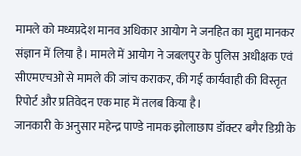मामले को मध्यप्रदेश मानव अधिकार आयोग ने जनहित का मुद्दा मानकर संज्ञान में लिया है। मामले में आयोग ने जबलपुर के पुलिस अधीक्षक एवं सीएमएचओ से मामले की जांच कराकर, की गई कार्यवाही की विस्तृत रिपोर्ट और प्रतिवेदन एक माह में तलब किया है।
जानकारी के अनुसार महेन्द्र पाण्डे नामक झोलाछाप डॉक्टर बगैर डिग्री के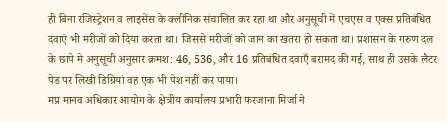ही बिना रजिस्ट्रेशन व लाइसेंस के क्लीनिक संचालित कर रहा था और अनुसूची में एचएस व एक्स प्रतिबंधित दवाएं भी मरीजों को दिया करता था। जिससे मरीजों को जान का खतरा हो सकता था। प्रशासन के गरुण दल के छापे मे अनुसूची अनुसार क्रमश: 46, 536, और 16 प्रतिबंधित दवाएँ बरामद की गई, साथ ही उसके लैटर पेड पर लिखी डिग्रियां वह एक भी पेश नहीं कर पाया।
मप्र मानव अधिकार आयोग के क्षेत्रीय कार्यालय प्रभारी फरजाना मिर्जा ने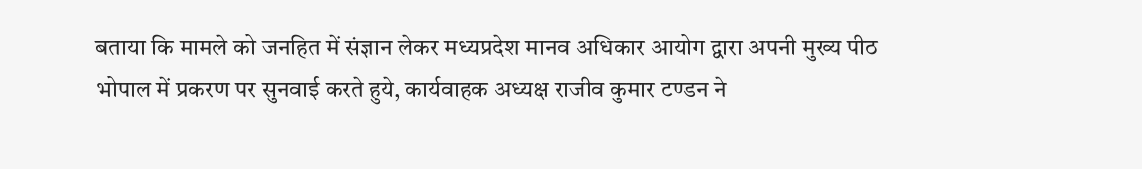बताया कि मामले को जनहित में संज्ञान लेकर मध्यप्रदेश मानव अधिकार आयोग द्वारा अपनी मुख्य पीठ भोपाल में प्रकरण पर सुनवाई करते हुये, कार्यवाहक अध्यक्ष राजीव कुमार टण्डन ने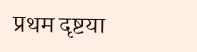प्रथम दृष्टया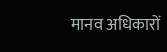मानव अधिकारों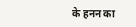के हनन का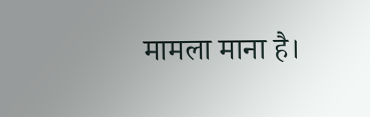मामला माना है।